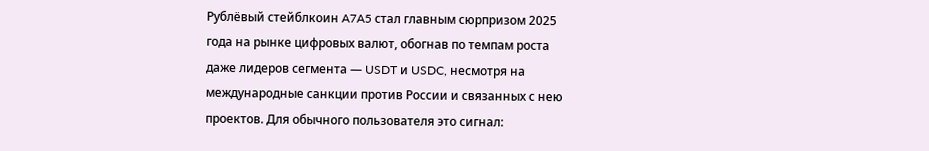Рублёвый стейблкоин A7A5 стал главным сюрпризом 2025 года на рынке цифровых валют, обогнав по темпам роста даже лидеров сегмента — USDT и USDC, несмотря на международные санкции против России и связанных с нею проектов. Для обычного пользователя это сигнал: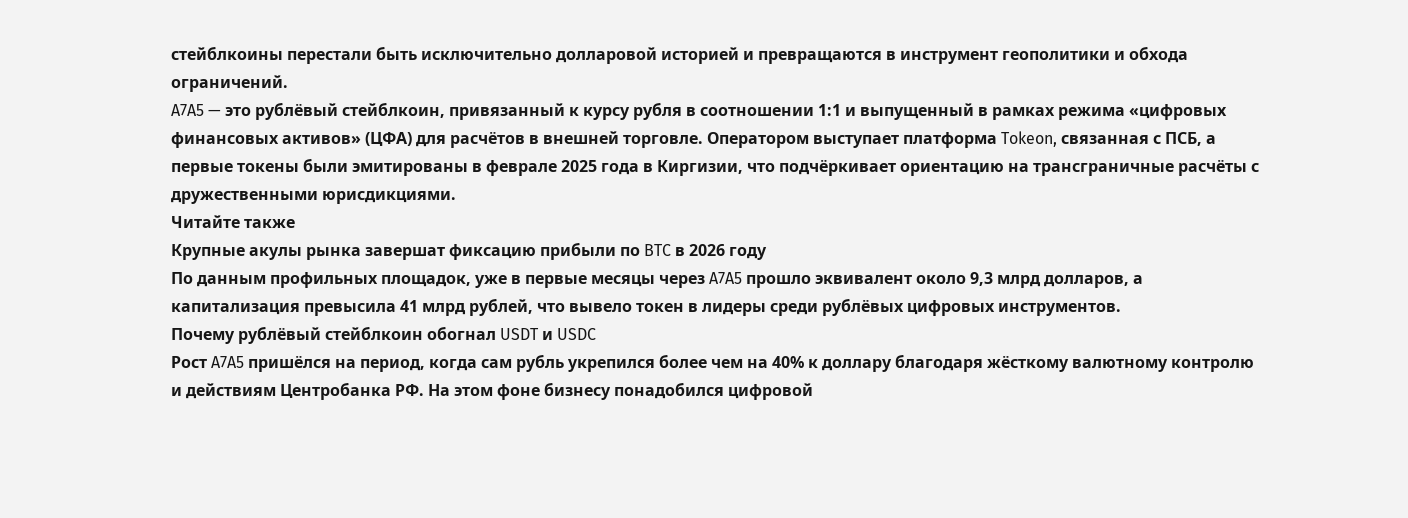стейблкоины перестали быть исключительно долларовой историей и превращаются в инструмент геополитики и обхода ограничений.
A7A5 — это рублёвый стейблкоин, привязанный к курсу рубля в соотношении 1:1 и выпущенный в рамках режима «цифровых финансовых активов» (ЦФА) для расчётов в внешней торговле. Оператором выступает платформа Tokeon, связанная с ПСБ, а первые токены были эмитированы в феврале 2025 года в Киргизии, что подчёркивает ориентацию на трансграничные расчёты с дружественными юрисдикциями.
Читайте также
Крупные акулы рынка завершат фиксацию прибыли по BTC в 2026 году
По данным профильных площадок, уже в первые месяцы через A7A5 прошло эквивалент около 9,3 млрд долларов, а капитализация превысила 41 млрд рублей, что вывело токен в лидеры среди рублёвых цифровых инструментов.
Почему рублёвый стейблкоин обогнал USDT и USDC
Рост A7A5 пришёлся на период, когда сам рубль укрепился более чем на 40% к доллару благодаря жёсткому валютному контролю и действиям Центробанка РФ. На этом фоне бизнесу понадобился цифровой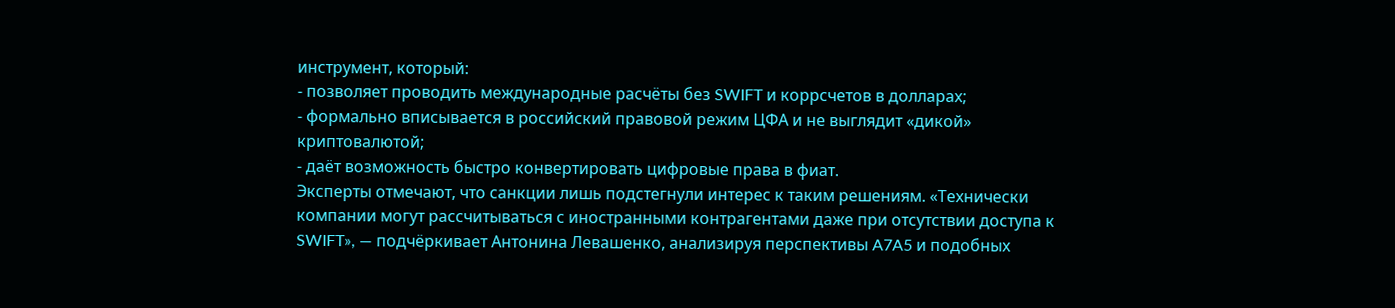инструмент, который:
- позволяет проводить международные расчёты без SWIFT и коррсчетов в долларах;
- формально вписывается в российский правовой режим ЦФА и не выглядит «дикой» криптовалютой;
- даёт возможность быстро конвертировать цифровые права в фиат.
Эксперты отмечают, что санкции лишь подстегнули интерес к таким решениям. «Технически компании могут рассчитываться с иностранными контрагентами даже при отсутствии доступа к SWIFT», — подчёркивает Антонина Левашенко, анализируя перспективы A7A5 и подобных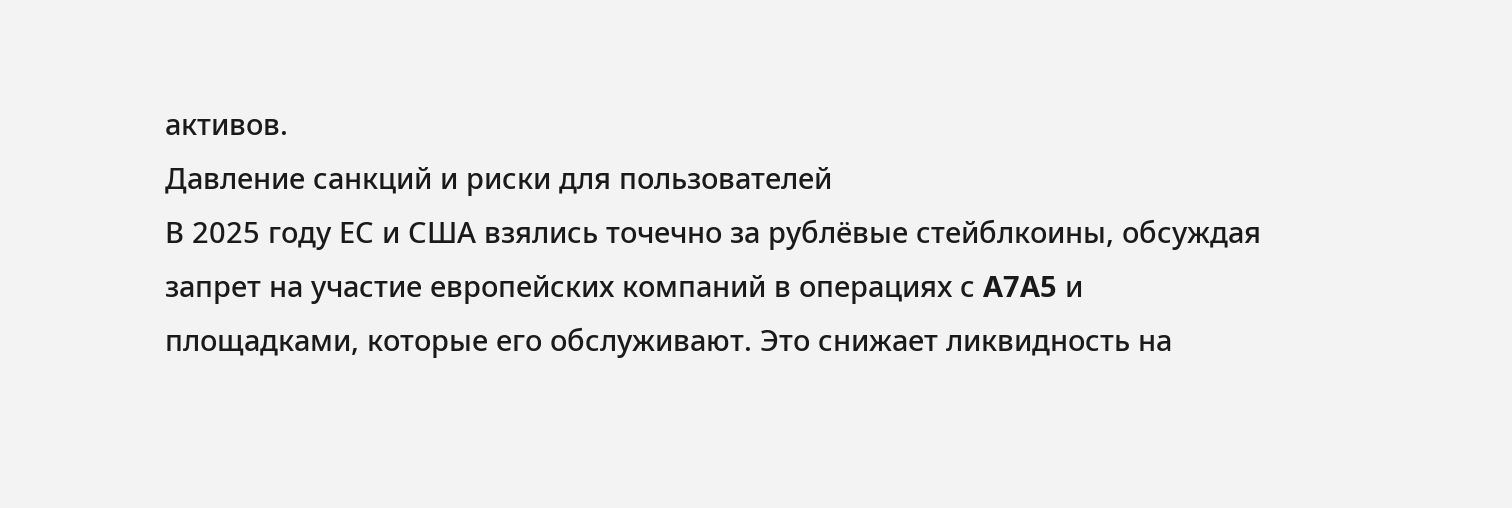активов.
Давление санкций и риски для пользователей
В 2025 году ЕС и США взялись точечно за рублёвые стейблкоины, обсуждая запрет на участие европейских компаний в операциях с A7A5 и площадками, которые его обслуживают. Это снижает ликвидность на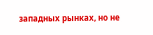западных рынках, но не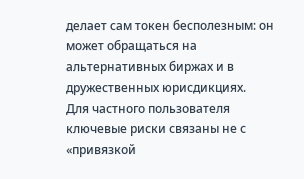делает сам токен бесполезным: он может обращаться на альтернативных биржах и в дружественных юрисдикциях.
Для частного пользователя ключевые риски связаны не с «привязкой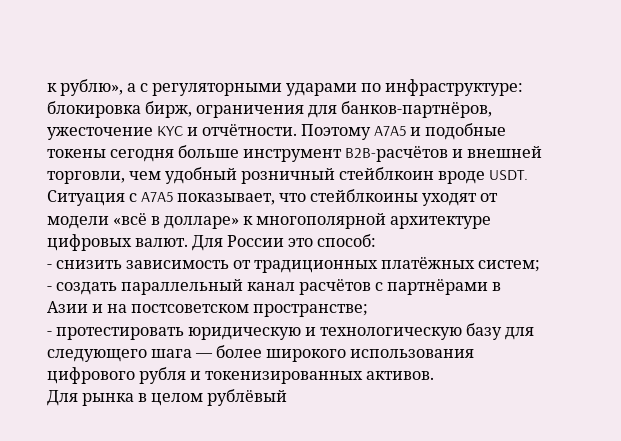к рублю», а с регуляторными ударами по инфраструктуре: блокировка бирж, ограничения для банков-партнёров, ужесточение KYC и отчётности. Поэтому A7A5 и подобные токены сегодня больше инструмент B2B‑расчётов и внешней торговли, чем удобный розничный стейблкоин вроде USDT.
Ситуация с A7A5 показывает, что стейблкоины уходят от модели «всё в долларе» к многополярной архитектуре цифровых валют. Для России это способ:
- снизить зависимость от традиционных платёжных систем;
- создать параллельный канал расчётов с партнёрами в Азии и на постсоветском пространстве;
- протестировать юридическую и технологическую базу для следующего шага — более широкого использования цифрового рубля и токенизированных активов.
Для рынка в целом рублёвый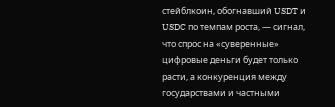стейблкоин, обогнавший USDT и USDC по темпам роста, — сигнал, что спрос на «суверенные» цифровые деньги будет только расти, а конкуренция между государствами и частными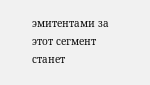эмитентами за этот сегмент станет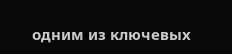одним из ключевых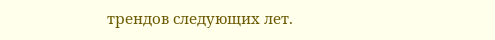трендов следующих лет.